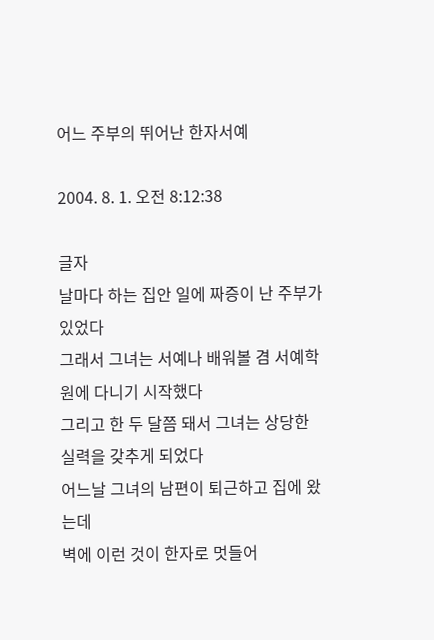어느 주부의 뛰어난 한자서예

2004. 8. 1. 오전 8:12:38

글자
날마다 하는 집안 일에 짜증이 난 주부가 있었다
그래서 그녀는 서예나 배워볼 겸 서예학원에 다니기 시작했다
그리고 한 두 달쯤 돼서 그녀는 상당한 실력을 갖추게 되었다
어느날 그녀의 남편이 퇴근하고 집에 왔는데
벽에 이런 것이 한자로 멋들어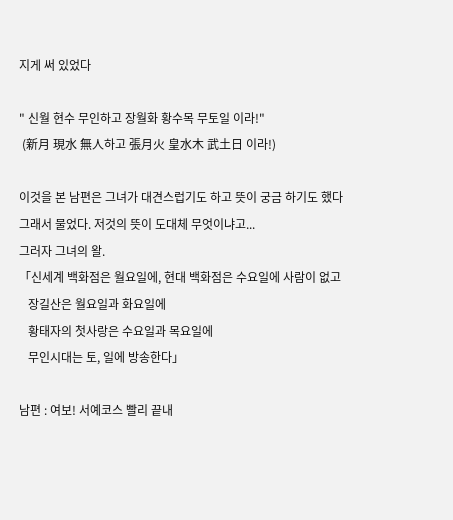지게 써 있었다

" 신월 현수 무인하고 장월화 황수목 무토일 이라!"
 (新月 現水 無人하고 張月火 皇水木 武土日 이라!)

이것을 본 남편은 그녀가 대견스럽기도 하고 뜻이 궁금 하기도 했다
그래서 물었다. 저것의 뜻이 도대체 무엇이냐고...
그러자 그녀의 왈.
「신세계 백화점은 월요일에, 현대 백화점은 수요일에 사람이 없고
   장길산은 월요일과 화요일에
   황태자의 첫사랑은 수요일과 목요일에
   무인시대는 토, 일에 방송한다」

남편 : 여보! 서예코스 빨리 끝내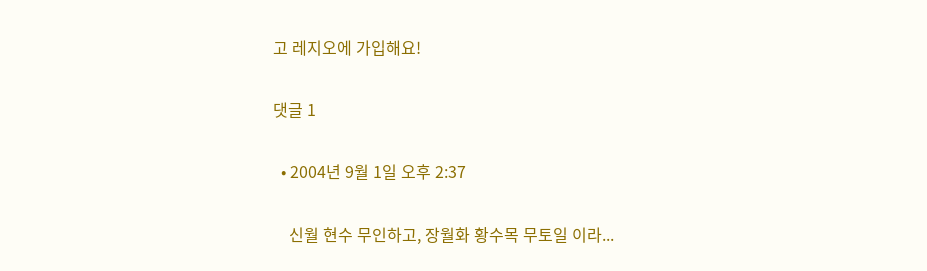고 레지오에 가입해요!

댓글 1

  • 2004년 9월 1일 오후 2:37

    신월 현수 무인하고, 장월화 황수목 무토일 이라...